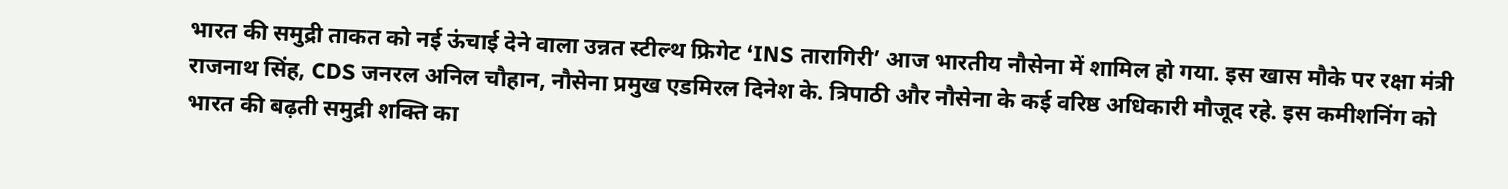भारत की समुद्री ताकत को नई ऊंचाई देने वाला उन्नत स्टील्थ फ्रिगेट ‘INS तारागिरी’ आज भारतीय नौसेना में शामिल हो गया. इस खास मौके पर रक्षा मंत्री राजनाथ सिंह, CDS जनरल अनिल चौहान, नौसेना प्रमुख एडमिरल दिनेश के. त्रिपाठी और नौसेना के कई वरिष्ठ अधिकारी मौजूद रहे. इस कमीशनिंग को भारत की बढ़ती समुद्री शक्ति का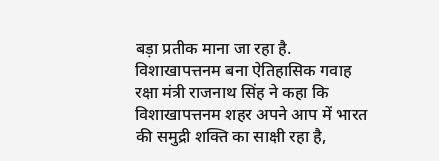बड़ा प्रतीक माना जा रहा है.
विशाखापत्तनम बना ऐतिहासिक गवाह
रक्षा मंत्री राजनाथ सिंह ने कहा कि विशाखापत्तनम शहर अपने आप में भारत की समुद्री शक्ति का साक्षी रहा है,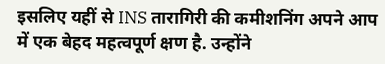इसलिए यहीं से INS तारागिरी की कमीशनिंग अपने आप में एक बेहद महत्वपूर्ण क्षण है. उन्होंने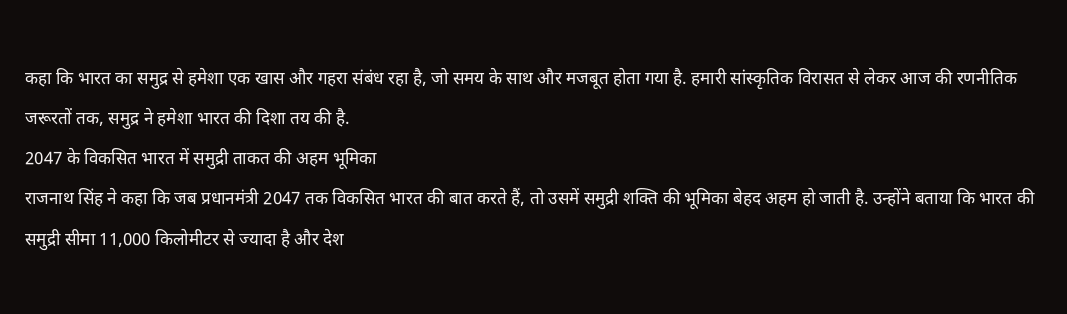कहा कि भारत का समुद्र से हमेशा एक खास और गहरा संबंध रहा है, जो समय के साथ और मजबूत होता गया है. हमारी सांस्कृतिक विरासत से लेकर आज की रणनीतिक जरूरतों तक, समुद्र ने हमेशा भारत की दिशा तय की है.
2047 के विकसित भारत में समुद्री ताकत की अहम भूमिका
राजनाथ सिंह ने कहा कि जब प्रधानमंत्री 2047 तक विकसित भारत की बात करते हैं, तो उसमें समुद्री शक्ति की भूमिका बेहद अहम हो जाती है. उन्होंने बताया कि भारत की समुद्री सीमा 11,000 किलोमीटर से ज्यादा है और देश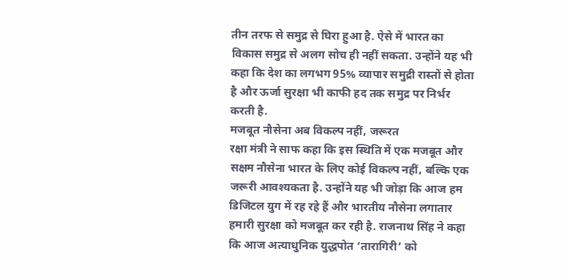तीन तरफ से समुद्र से घिरा हुआ है. ऐसे में भारत का विकास समुद्र से अलग सोच ही नहीं सकता. उन्होंने यह भी कहा कि देश का लगभग 95% व्यापार समुद्री रास्तों से होता है और ऊर्जा सुरक्षा भी काफी हद तक समुद्र पर निर्भर करती है.
मजबूत नौसेना अब विकल्प नहीं, जरूरत
रक्षा मंत्री ने साफ कहा कि इस स्थिति में एक मजबूत और सक्षम नौसेना भारत के लिए कोई विकल्प नहीं, बल्कि एक जरूरी आवश्यकता है. उन्होंने यह भी जोड़ा कि आज हम डिजिटल युग में रह रहे हैं और भारतीय नौसेना लगातार हमारी सुरक्षा को मजबूत कर रही है. राजनाथ सिंह ने कहा कि आज अत्याधुनिक युद्धपोत ‘तारागिरी’ को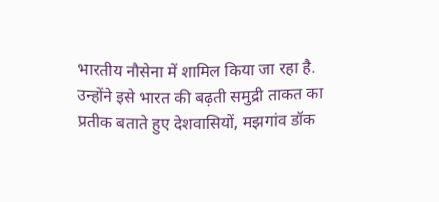भारतीय नौसेना में शामिल किया जा रहा है. उन्होंने इसे भारत की बढ़ती समुद्री ताकत का प्रतीक बताते हुए देशवासियों, मझगांव डॉक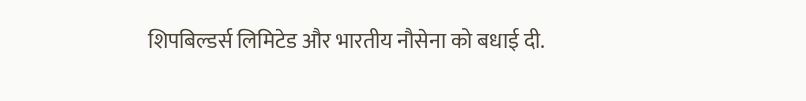शिपबिल्डर्स लिमिटेड और भारतीय नौसेना को बधाई दी.